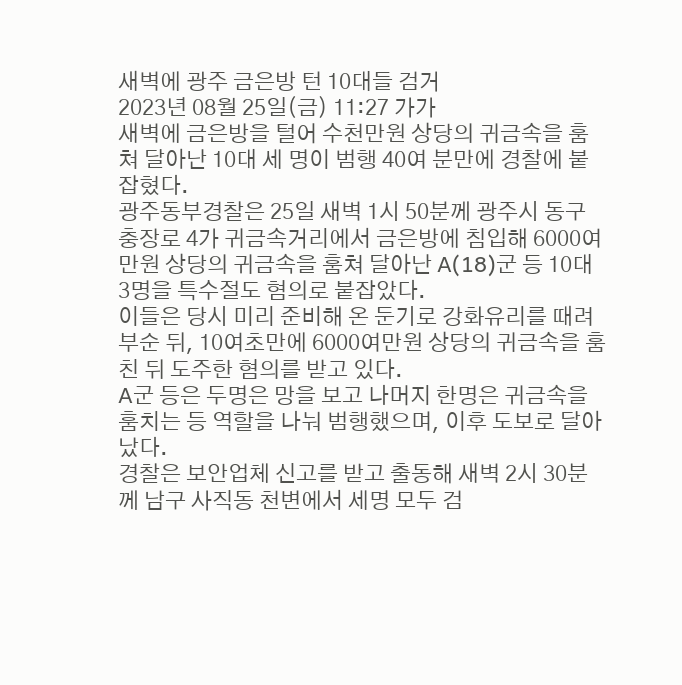새벽에 광주 금은방 턴 10대들 검거
2023년 08월 25일(금) 11:27 가가
새벽에 금은방을 털어 수천만원 상당의 귀금속을 훔쳐 달아난 10대 세 명이 범행 40여 분만에 경찰에 붙잡혔다.
광주동부경찰은 25일 새벽 1시 50분께 광주시 동구 충장로 4가 귀금속거리에서 금은방에 침입해 6000여만원 상당의 귀금속을 훔쳐 달아난 A(18)군 등 10대 3명을 특수절도 혐의로 붙잡았다.
이들은 당시 미리 준비해 온 둔기로 강화유리를 때려 부순 뒤, 10여초만에 6000여만원 상당의 귀금속을 훔친 뒤 도주한 혐의를 받고 있다.
A군 등은 두명은 망을 보고 나머지 한명은 귀금속을 훔치는 등 역할을 나눠 범행했으며, 이후 도보로 달아났다.
경찰은 보안업체 신고를 받고 출동해 새벽 2시 30분께 남구 사직동 천변에서 세명 모두 검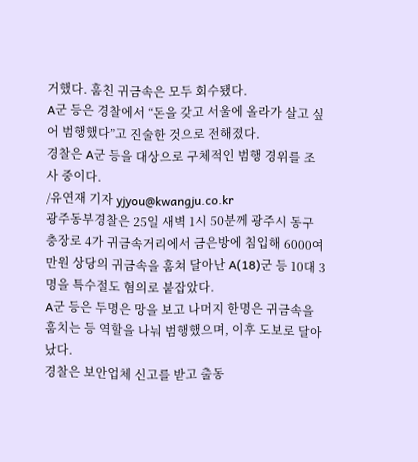거했다. 훔친 귀금속은 모두 회수됐다.
A군 등은 경찰에서 “돈을 갖고 서울에 올라가 살고 싶어 범행했다”고 진술한 것으로 전해졌다.
경찰은 A군 등을 대상으로 구체적인 범행 경위를 조사 중이다.
/유연재 기자 yjyou@kwangju.co.kr
광주동부경찰은 25일 새벽 1시 50분께 광주시 동구 충장로 4가 귀금속거리에서 금은방에 침입해 6000여만원 상당의 귀금속을 훔쳐 달아난 A(18)군 등 10대 3명을 특수절도 혐의로 붙잡았다.
A군 등은 두명은 망을 보고 나머지 한명은 귀금속을 훔치는 등 역할을 나눠 범행했으며, 이후 도보로 달아났다.
경찰은 보안업체 신고를 받고 출동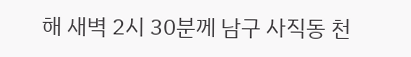해 새벽 2시 30분께 남구 사직동 천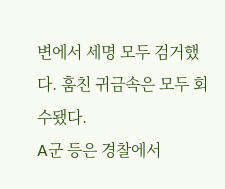변에서 세명 모두 검거했다. 훔친 귀금속은 모두 회수됐다.
A군 등은 경찰에서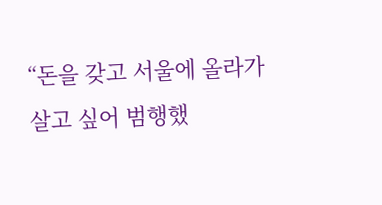“돈을 갖고 서울에 올라가 살고 싶어 범행했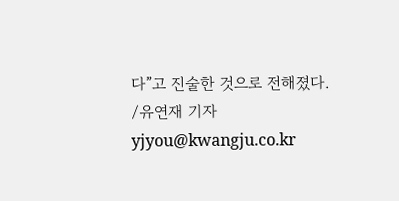다”고 진술한 것으로 전해졌다.
/유연재 기자 yjyou@kwangju.co.kr